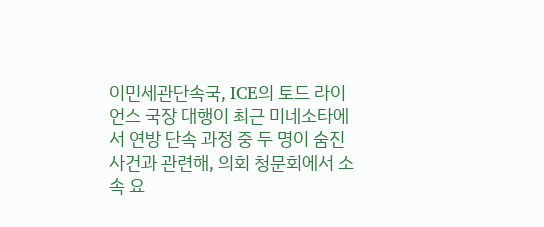이민세관단속국, ICE의 토드 라이언스 국장 대행이 최근 미네소타에서 연방 단속 과정 중 두 명이 숨진 사건과 관련해, 의회 청문회에서 소속 요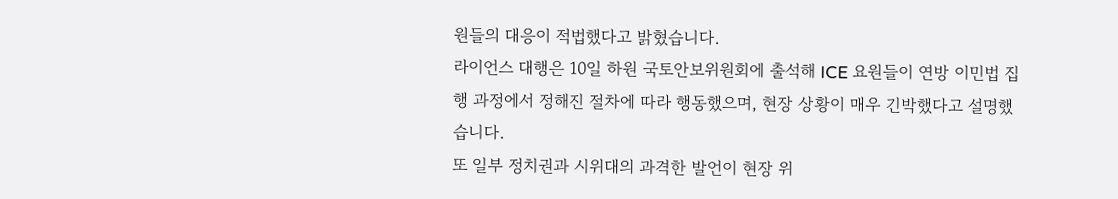원들의 대응이 적법했다고 밝혔습니다.
라이언스 대행은 10일 하원 국토안보위원회에 출석해 ICE 요원들이 연방 이민법 집행 과정에서 정해진 절차에 따라 행동했으며, 현장 상황이 매우 긴박했다고 설명했습니다.
또 일부 정치권과 시위대의 과격한 발언이 현장 위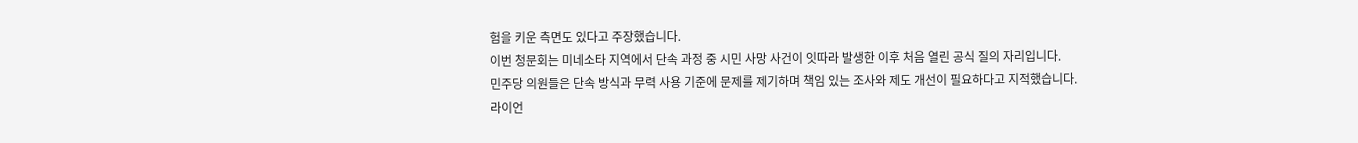험을 키운 측면도 있다고 주장했습니다.
이번 청문회는 미네소타 지역에서 단속 과정 중 시민 사망 사건이 잇따라 발생한 이후 처음 열린 공식 질의 자리입니다.
민주당 의원들은 단속 방식과 무력 사용 기준에 문제를 제기하며 책임 있는 조사와 제도 개선이 필요하다고 지적했습니다.
라이언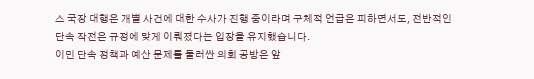스 국장 대행은 개별 사건에 대한 수사가 진행 중이라며 구체적 언급은 피하면서도, 전반적인 단속 작전은 규정에 맞게 이뤄졌다는 입장을 유지했습니다.
이민 단속 정책과 예산 문제를 둘러싼 의회 공방은 앞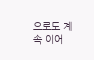으로도 계속 이어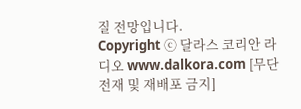질 전망입니다.
Copyright ⓒ 달라스 코리안 라디오 www.dalkora.com [무단 전재 및 재배포 금지]